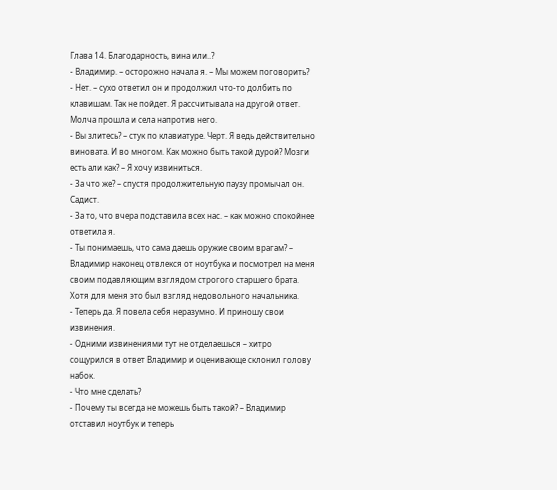Глава 14. Благодарность, вина или..?
- Владимир. – осторожно начала я. – Мы можем поговорить?
- Нет. – сухо ответил он и продолжил что-то долбить по клавишам. Так не пойдет. Я рассчитывала на другой ответ. Молча прошла и села напротив него.
- Вы злитесь? – стук по клавиатуре. Черт. Я ведь действительно виновата. И во многом. Как можно быть такой дурой? Мозги есть али как? – Я хочу извиниться.
- За что же? – спустя продолжительную паузу промычал он. Садист.
- За то, что вчера подставила всех нас. – как можно спокойнее ответила я.
- Ты понимаешь, что сама даешь оружие своим врагам? – Владимир наконец отвлекся от ноутбука и посмотрел на меня своим подавляющим взглядом строгого старшего брата. Хотя для меня это был взгляд недовольного начальника.
- Теперь да. Я повела себя неразумно. И приношу свои извинения.
- Одними извинениями тут не отделаешься – хитро сощурился в ответ Владимир и оценивающе склонил голову набок.
- Что мне сделать?
- Почему ты всегда не можешь быть такой? – Владимир отставил ноутбук и теперь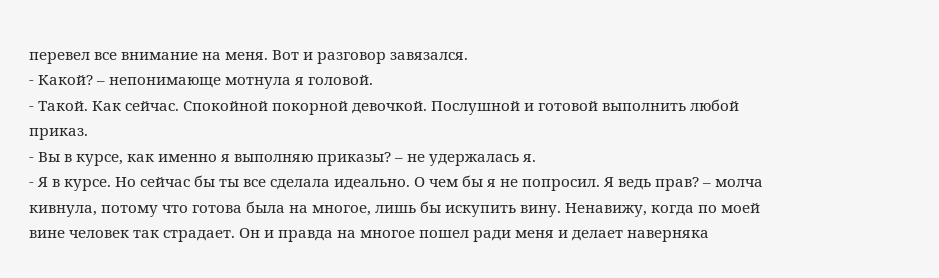перевел все внимание на меня. Вот и разговор завязался.
- Какой? – непонимающе мотнула я головой.
- Такой. Как сейчас. Спокойной покорной девочкой. Послушной и готовой выполнить любой приказ.
- Вы в курсе, как именно я выполняю приказы? – не удержалась я.
- Я в курсе. Но сейчас бы ты все сделала идеально. О чем бы я не попросил. Я ведь прав? – молча кивнула, потому что готова была на многое, лишь бы искупить вину. Ненавижу, когда по моей вине человек так страдает. Он и правда на многое пошел ради меня и делает наверняка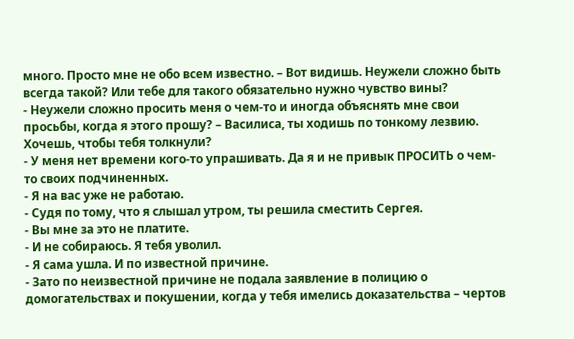много. Просто мне не обо всем известно. – Вот видишь. Неужели сложно быть всегда такой? Или тебе для такого обязательно нужно чувство вины?
- Неужели сложно просить меня о чем-то и иногда объяснять мне свои просьбы, когда я этого прошу? – Василиса, ты ходишь по тонкому лезвию. Хочешь, чтобы тебя толкнули?
- У меня нет времени кого-то упрашивать. Да я и не привык ПРОСИТЬ о чем-то своих подчиненных.
- Я на вас уже не работаю.
- Судя по тому, что я слышал утром, ты решила сместить Сергея.
- Вы мне за это не платите.
- И не собираюсь. Я тебя уволил.
- Я сама ушла. И по известной причине.
- Зато по неизвестной причине не подала заявление в полицию о домогательствах и покушении, когда у тебя имелись доказательства – чертов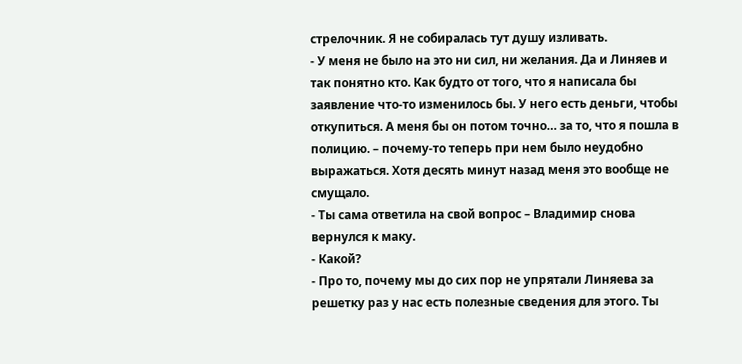стрелочник. Я не собиралась тут душу изливать.
- У меня не было на это ни сил, ни желания. Да и Линяев и так понятно кто. Как будто от того, что я написала бы заявление что-то изменилось бы. У него есть деньги, чтобы откупиться. А меня бы он потом точно… за то, что я пошла в полицию. – почему-то теперь при нем было неудобно выражаться. Хотя десять минут назад меня это вообще не смущало.
- Ты сама ответила на свой вопрос – Владимир снова вернулся к маку.
- Какой?
- Про то, почему мы до сих пор не упрятали Линяева за решетку раз у нас есть полезные сведения для этого. Ты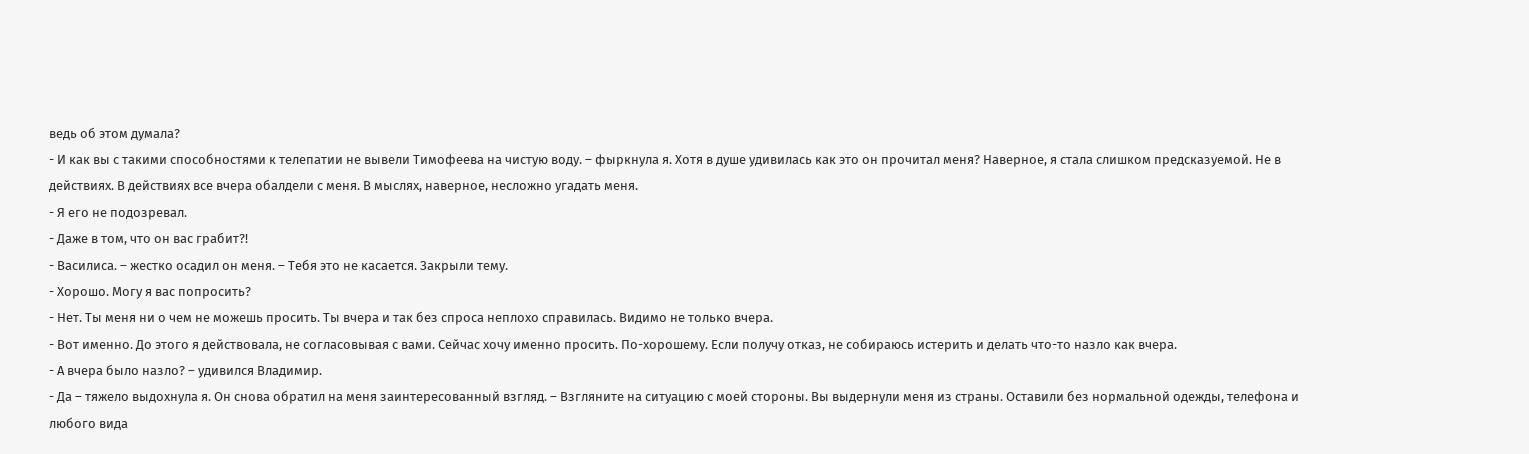ведь об этом думала?
- И как вы с такими способностями к телепатии не вывели Тимофеева на чистую воду. – фыркнула я. Хотя в душе удивилась как это он прочитал меня? Наверное, я стала слишком предсказуемой. Не в действиях. В действиях все вчера обалдели с меня. В мыслях, наверное, несложно угадать меня.
- Я его не подозревал.
- Даже в том, что он вас грабит?!
- Василиса. – жестко осадил он меня. – Тебя это не касается. Закрыли тему.
- Хорошо. Могу я вас попросить?
- Нет. Ты меня ни о чем не можешь просить. Ты вчера и так без спроса неплохо справилась. Видимо не только вчера.
- Вот именно. До этого я действовала, не согласовывая с вами. Сейчас хочу именно просить. По-хорошему. Если получу отказ, не собираюсь истерить и делать что-то назло как вчера.
- А вчера было назло? – удивился Владимир.
- Да – тяжело выдохнула я. Он снова обратил на меня заинтересованный взгляд. – Взгляните на ситуацию с моей стороны. Вы выдернули меня из страны. Оставили без нормальной одежды, телефона и любого вида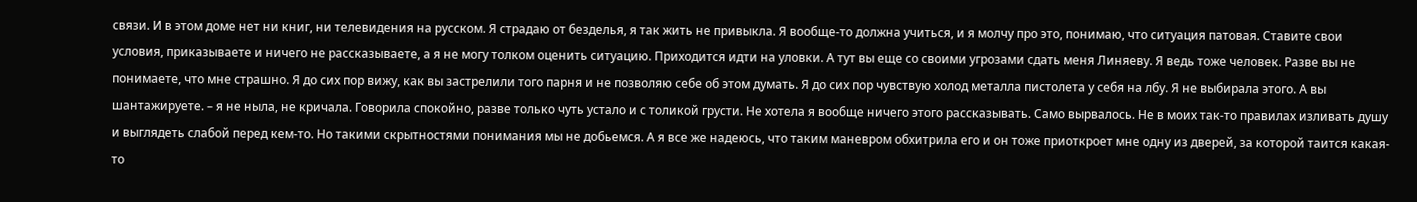связи. И в этом доме нет ни книг, ни телевидения на русском. Я страдаю от безделья, я так жить не привыкла. Я вообще-то должна учиться, и я молчу про это, понимаю, что ситуация патовая. Ставите свои условия, приказываете и ничего не рассказываете, а я не могу толком оценить ситуацию. Приходится идти на уловки. А тут вы еще со своими угрозами сдать меня Линяеву. Я ведь тоже человек. Разве вы не понимаете, что мне страшно. Я до сих пор вижу, как вы застрелили того парня и не позволяю себе об этом думать. Я до сих пор чувствую холод металла пистолета у себя на лбу. Я не выбирала этого. А вы шантажируете. – я не ныла, не кричала. Говорила спокойно, разве только чуть устало и с толикой грусти. Не хотела я вообще ничего этого рассказывать. Само вырвалось. Не в моих так-то правилах изливать душу и выглядеть слабой перед кем-то. Но такими скрытностями понимания мы не добьемся. А я все же надеюсь, что таким маневром обхитрила его и он тоже приоткроет мне одну из дверей, за которой таится какая-то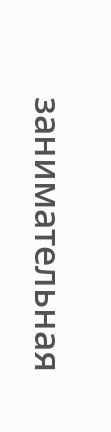занимательная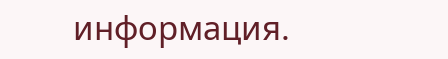информация.